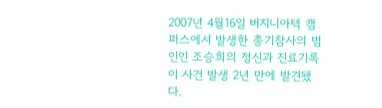2007년 4월16일 버지니아텍 캠퍼스에서 발생한 총기참사의 범인인 조승희의 정신과 진료기록이 사건 발생 2년 만에 발견됐다.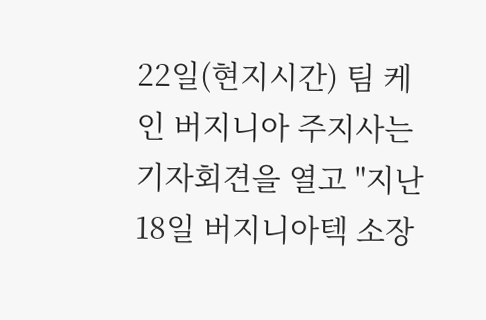22일(현지시간) 팀 케인 버지니아 주지사는 기자회견을 열고 "지난 18일 버지니아텍 소장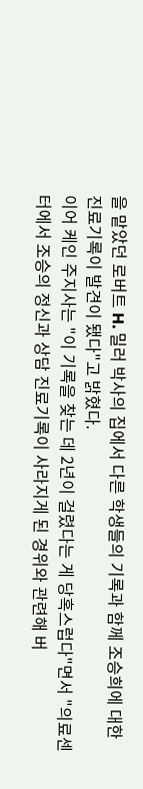을 맡았던 로버트 H. 밀러 박사의 집에서 다른 학생들의 기록과 함께 조승희에 대한 진료기록이 발견이 됐다"고 밝혔다.
이어 케인 주지사는 "이 기록을 찾는 데 2년이 걸렸다는 게 당혹스럽다"면서 "의료센터에서 조승의 정신과 상담 진료기록이 사라지게 된 경위와 관련해 버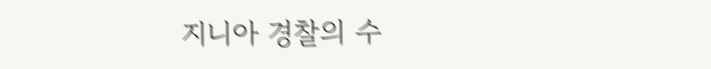지니아 경찰의 수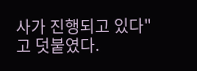사가 진행되고 있다"고 덧붙였다.